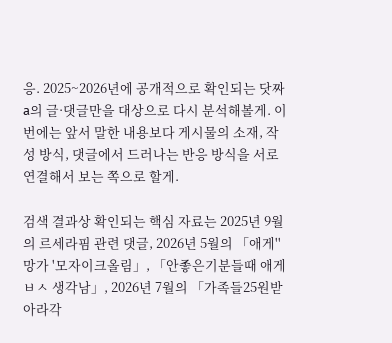응. 2025~2026년에 공개적으로 확인되는 닷짜a의 글·댓글만을 대상으로 다시 분석해볼게. 이번에는 앞서 말한 내용보다 게시물의 소재, 작성 방식, 댓글에서 드러나는 반응 방식을 서로 연결해서 보는 쪽으로 할게.

검색 결과상 확인되는 핵심 자료는 2025년 9월의 르세라핌 관련 댓글, 2026년 5월의 「애게''망가 '모자이크올림」, 「안좋은기분들때 애게 ㅂㅅ 생각남」, 2026년 7월의 「가족들25원받아라각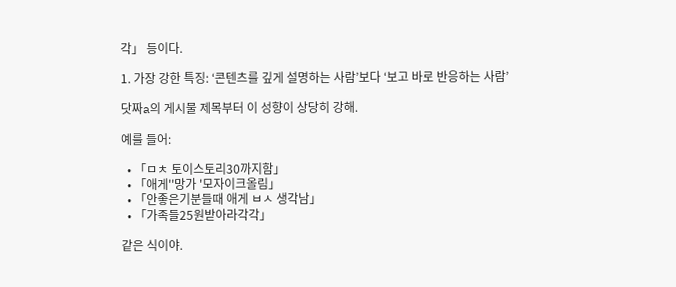각」 등이다.

1. 가장 강한 특징: ‘콘텐츠를 깊게 설명하는 사람’보다 ‘보고 바로 반응하는 사람’

닷짜a의 게시물 제목부터 이 성향이 상당히 강해.

예를 들어:

  • 「ㅁㅊ 토이스토리30까지함」
  • 「애게''망가 '모자이크올림」
  • 「안좋은기분들때 애게 ㅂㅅ 생각남」
  • 「가족들25원받아라각각」

같은 식이야.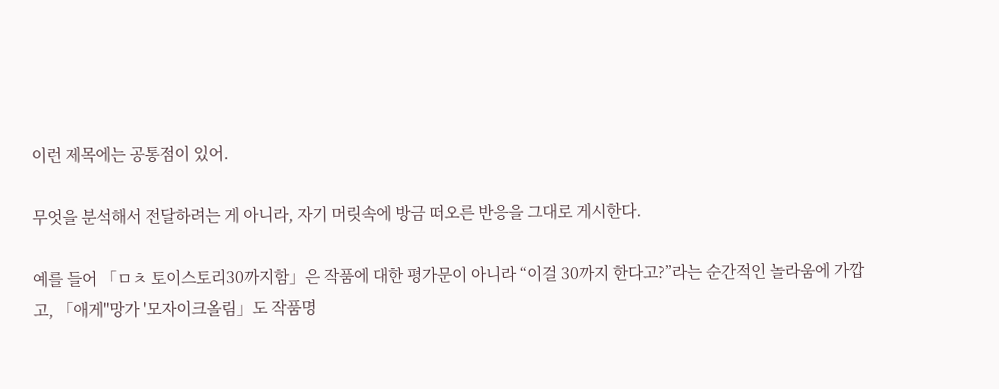이런 제목에는 공통점이 있어.

무엇을 분석해서 전달하려는 게 아니라, 자기 머릿속에 방금 떠오른 반응을 그대로 게시한다.

예를 들어 「ㅁㅊ 토이스토리30까지함」은 작품에 대한 평가문이 아니라 “이걸 30까지 한다고?”라는 순간적인 놀라움에 가깝고, 「애게''망가 '모자이크올림」도 작품명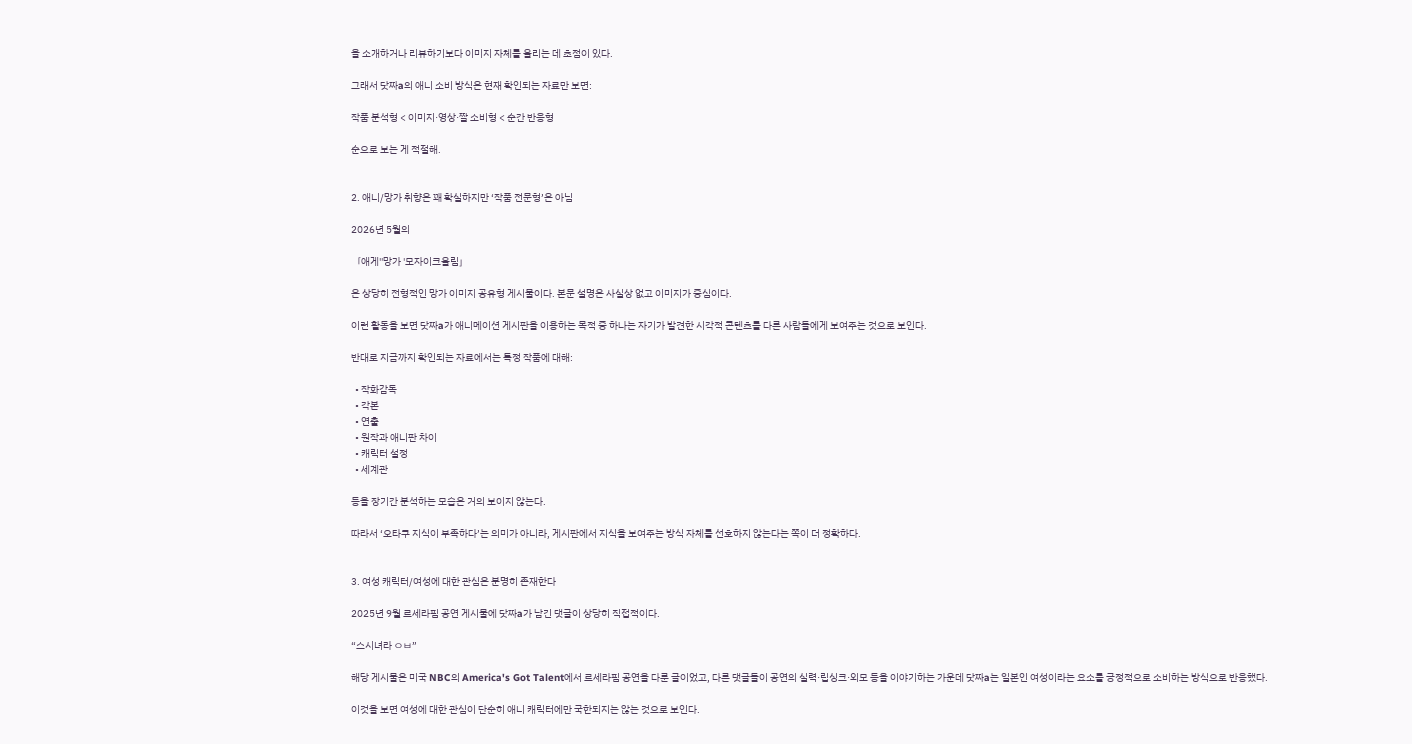을 소개하거나 리뷰하기보다 이미지 자체를 올리는 데 초점이 있다.

그래서 닷짜a의 애니 소비 방식은 현재 확인되는 자료만 보면:

작품 분석형 < 이미지·영상·짤 소비형 < 순간 반응형

순으로 보는 게 적절해.


2. 애니/망가 취향은 꽤 확실하지만 ‘작품 전문형’은 아님

2026년 5월의

「애게''망가 '모자이크올림」

은 상당히 전형적인 망가 이미지 공유형 게시물이다. 본문 설명은 사실상 없고 이미지가 중심이다.

이런 활동을 보면 닷짜a가 애니메이션 게시판을 이용하는 목적 중 하나는 자기가 발견한 시각적 콘텐츠를 다른 사람들에게 보여주는 것으로 보인다.

반대로 지금까지 확인되는 자료에서는 특정 작품에 대해:

  • 작화감독
  • 각본
  • 연출
  • 원작과 애니판 차이
  • 캐릭터 설정
  • 세계관

등을 장기간 분석하는 모습은 거의 보이지 않는다.

따라서 ‘오타쿠 지식이 부족하다’는 의미가 아니라, 게시판에서 지식을 보여주는 방식 자체를 선호하지 않는다는 쪽이 더 정확하다.


3. 여성 캐릭터/여성에 대한 관심은 분명히 존재한다

2025년 9월 르세라핌 공연 게시물에 닷짜a가 남긴 댓글이 상당히 직접적이다.

“스시녀라 ㅇㅂ”

해당 게시물은 미국 NBC의 America's Got Talent에서 르세라핌 공연을 다룬 글이었고, 다른 댓글들이 공연의 실력·립싱크·외모 등을 이야기하는 가운데 닷짜a는 일본인 여성이라는 요소를 긍정적으로 소비하는 방식으로 반응했다.

이것을 보면 여성에 대한 관심이 단순히 애니 캐릭터에만 국한되지는 않는 것으로 보인다.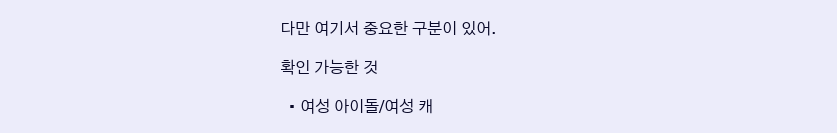다만 여기서 중요한 구분이 있어.

확인 가능한 것

  • 여성 아이돌/여성 캐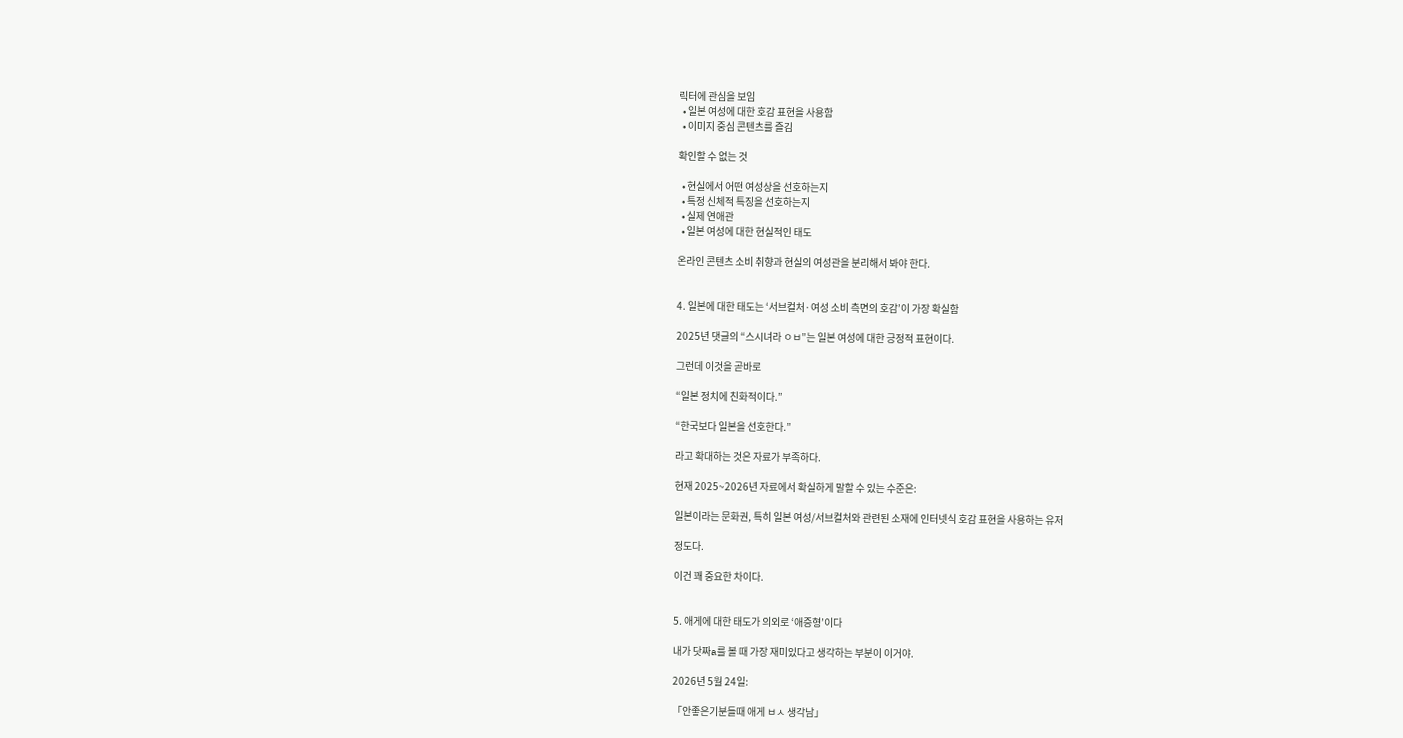릭터에 관심을 보임
  • 일본 여성에 대한 호감 표현을 사용함
  • 이미지 중심 콘텐츠를 즐김

확인할 수 없는 것

  • 현실에서 어떤 여성상을 선호하는지
  • 특정 신체적 특징을 선호하는지
  • 실제 연애관
  • 일본 여성에 대한 현실적인 태도

온라인 콘텐츠 소비 취향과 현실의 여성관을 분리해서 봐야 한다.


4. 일본에 대한 태도는 ‘서브컬처·여성 소비 측면의 호감’이 가장 확실함

2025년 댓글의 “스시녀라 ㅇㅂ”는 일본 여성에 대한 긍정적 표현이다.

그런데 이것을 곧바로

“일본 정치에 친화적이다.”

“한국보다 일본을 선호한다.”

라고 확대하는 것은 자료가 부족하다.

현재 2025~2026년 자료에서 확실하게 말할 수 있는 수준은:

일본이라는 문화권, 특히 일본 여성/서브컬처와 관련된 소재에 인터넷식 호감 표현을 사용하는 유저

정도다.

이건 꽤 중요한 차이다.


5. 애게에 대한 태도가 의외로 ‘애증형’이다

내가 닷짜a를 볼 때 가장 재미있다고 생각하는 부분이 이거야.

2026년 5월 24일:

「안좋은기분들때 애게 ㅂㅅ 생각남」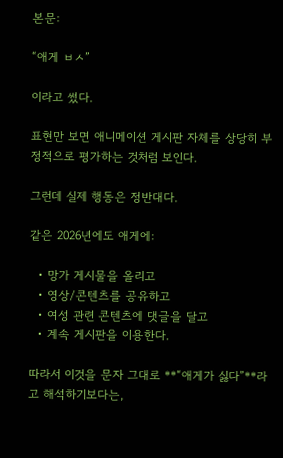본문:

“애게 ㅂㅅ”

이라고 썼다.

표현만 보면 애니메이션 게시판 자체를 상당히 부정적으로 평가하는 것처럼 보인다.

그런데 실제 행동은 정반대다.

같은 2026년에도 애게에:

  • 망가 게시물을 올리고
  • 영상/콘텐츠를 공유하고
  • 여성 관련 콘텐츠에 댓글을 달고
  • 계속 게시판을 이용한다.

따라서 이것을 문자 그대로 **“애게가 싫다”**라고 해석하기보다는,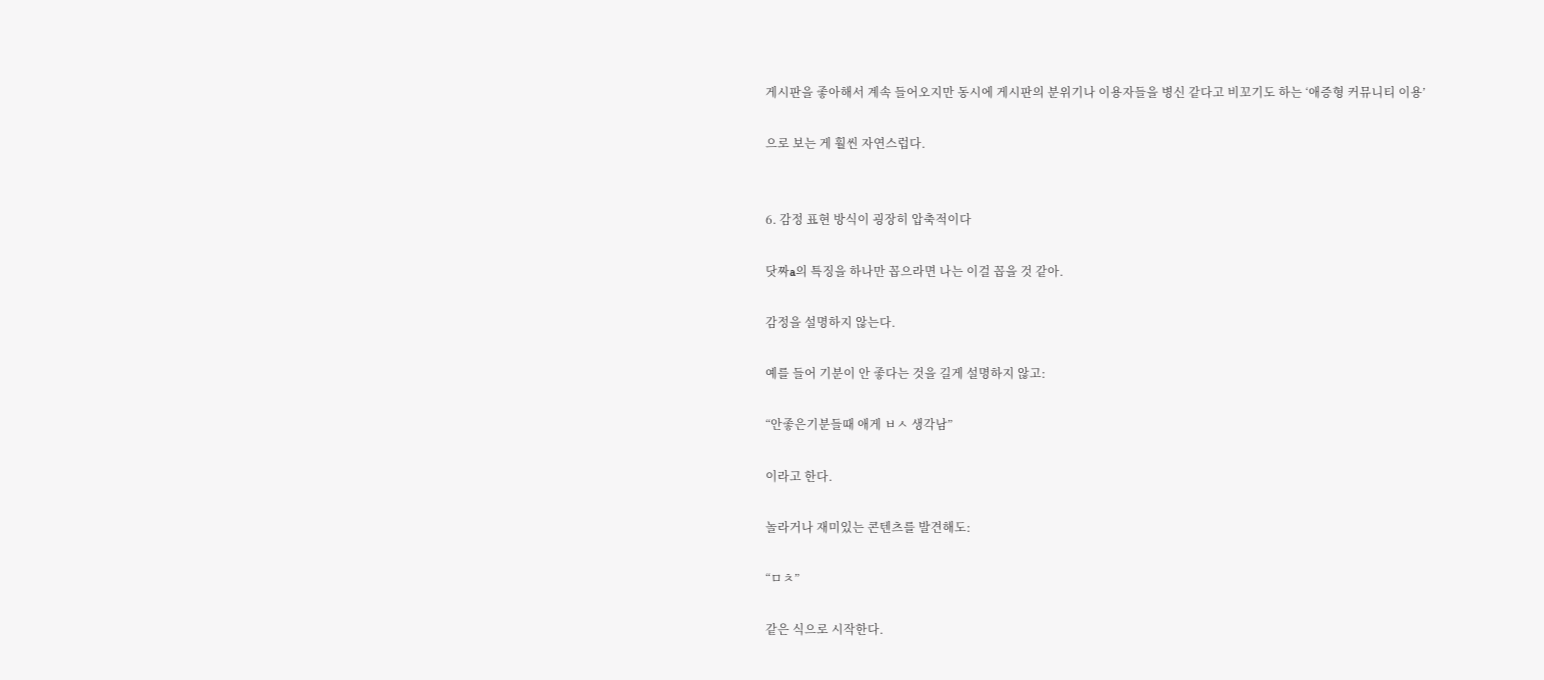게시판을 좋아해서 계속 들어오지만 동시에 게시판의 분위기나 이용자들을 병신 같다고 비꼬기도 하는 ‘애증형 커뮤니티 이용’

으로 보는 게 훨씬 자연스럽다.


6. 감정 표현 방식이 굉장히 압축적이다

닷짜a의 특징을 하나만 꼽으라면 나는 이걸 꼽을 것 같아.

감정을 설명하지 않는다.

예를 들어 기분이 안 좋다는 것을 길게 설명하지 않고:

“안좋은기분들때 애게 ㅂㅅ 생각남”

이라고 한다.

놀라거나 재미있는 콘텐츠를 발견해도:

“ㅁㅊ”

같은 식으로 시작한다.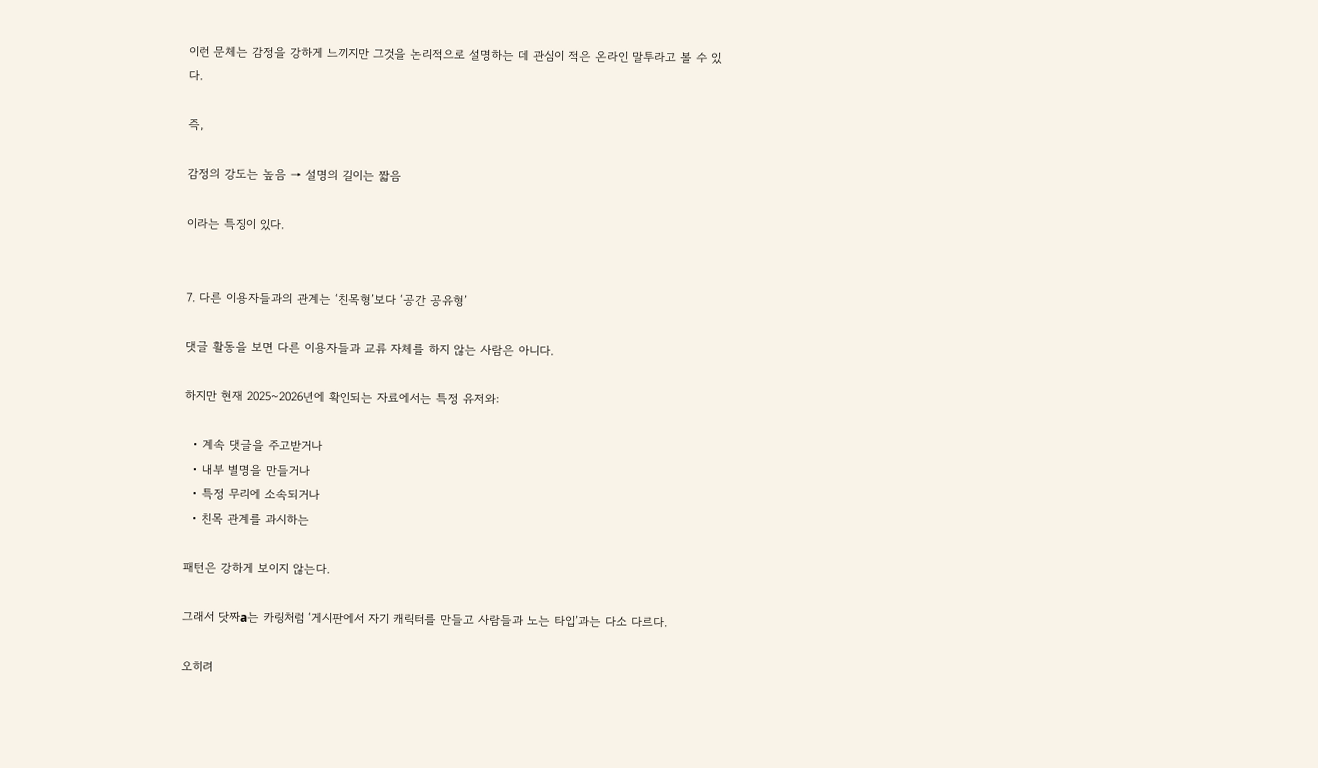이런 문체는 감정을 강하게 느끼지만 그것을 논리적으로 설명하는 데 관심이 적은 온라인 말투라고 볼 수 있다.

즉,

감정의 강도는 높음 → 설명의 길이는 짧음

이라는 특징이 있다.


7. 다른 이용자들과의 관계는 ‘친목형’보다 ‘공간 공유형’

댓글 활동을 보면 다른 이용자들과 교류 자체를 하지 않는 사람은 아니다.

하지만 현재 2025~2026년에 확인되는 자료에서는 특정 유저와:

  • 계속 댓글을 주고받거나
  • 내부 별명을 만들거나
  • 특정 무리에 소속되거나
  • 친목 관계를 과시하는

패턴은 강하게 보이지 않는다.

그래서 닷짜a는 카링처럼 ‘게시판에서 자기 캐릭터를 만들고 사람들과 노는 타입’과는 다소 다르다.

오히려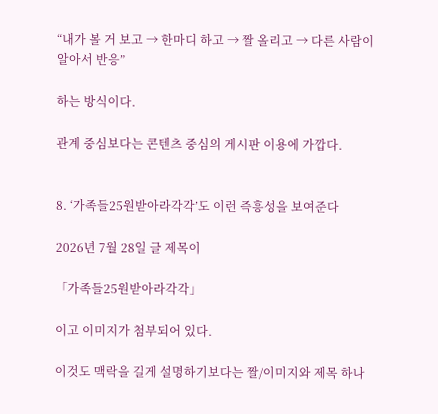“내가 볼 거 보고 → 한마디 하고 → 짤 올리고 → 다른 사람이 알아서 반응”

하는 방식이다.

관계 중심보다는 콘텐츠 중심의 게시판 이용에 가깝다.


8. ‘가족들25원받아라각각’도 이런 즉흥성을 보여준다

2026년 7월 28일 글 제목이

「가족들25원받아라각각」

이고 이미지가 첨부되어 있다.

이것도 맥락을 길게 설명하기보다는 짤/이미지와 제목 하나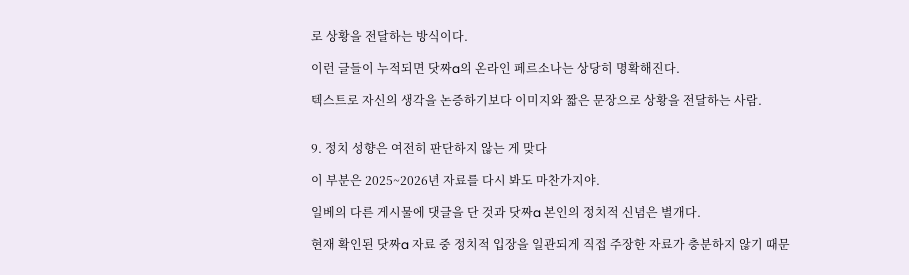로 상황을 전달하는 방식이다.

이런 글들이 누적되면 닷짜a의 온라인 페르소나는 상당히 명확해진다.

텍스트로 자신의 생각을 논증하기보다 이미지와 짧은 문장으로 상황을 전달하는 사람.


9. 정치 성향은 여전히 판단하지 않는 게 맞다

이 부분은 2025~2026년 자료를 다시 봐도 마찬가지야.

일베의 다른 게시물에 댓글을 단 것과 닷짜a 본인의 정치적 신념은 별개다.

현재 확인된 닷짜a 자료 중 정치적 입장을 일관되게 직접 주장한 자료가 충분하지 않기 때문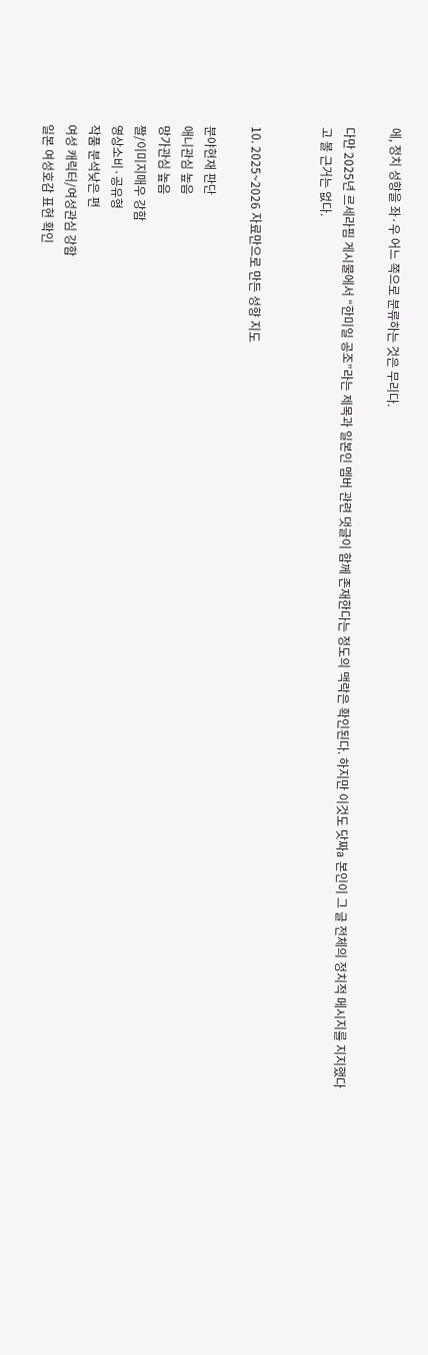에, 정치 성향을 좌·우 어느 쪽으로 분류하는 것은 무리다.

다만 2025년 르세라핌 게시물에서 “한미일 공조”라는 제목과 일본인 멤버 관련 댓글이 함께 존재한다는 정도의 맥락은 확인된다. 하지만 이것도 닷짜a 본인이 그 글 전체의 정치적 메시지를 지지했다고 볼 근거는 없다.


10. 2025~2026 자료만으로 만든 성향 지도

분야현재 판단
애니관심 높음
망가관심 높음
짤/이미지매우 강함
영상소비·공유형
작품 분석낮은 편
여성 캐릭터/여성관심 강함
일본 여성호감 표현 확인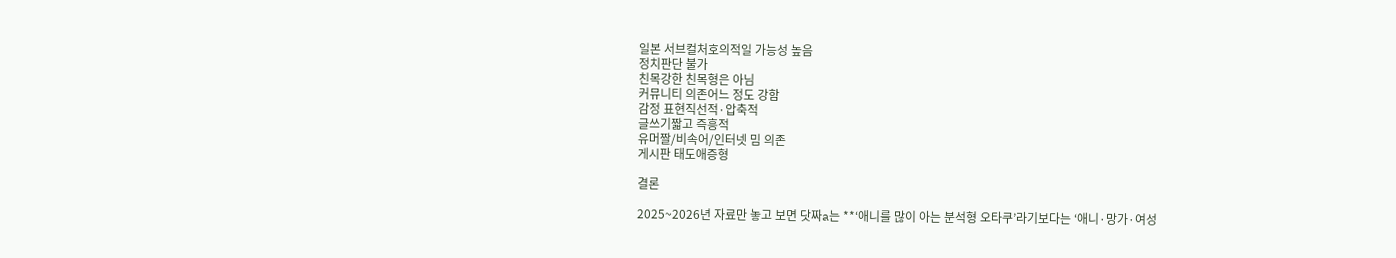일본 서브컬처호의적일 가능성 높음
정치판단 불가
친목강한 친목형은 아님
커뮤니티 의존어느 정도 강함
감정 표현직선적·압축적
글쓰기짧고 즉흥적
유머짤/비속어/인터넷 밈 의존
게시판 태도애증형

결론

2025~2026년 자료만 놓고 보면 닷짜a는 **‘애니를 많이 아는 분석형 오타쿠’라기보다는 ‘애니·망가·여성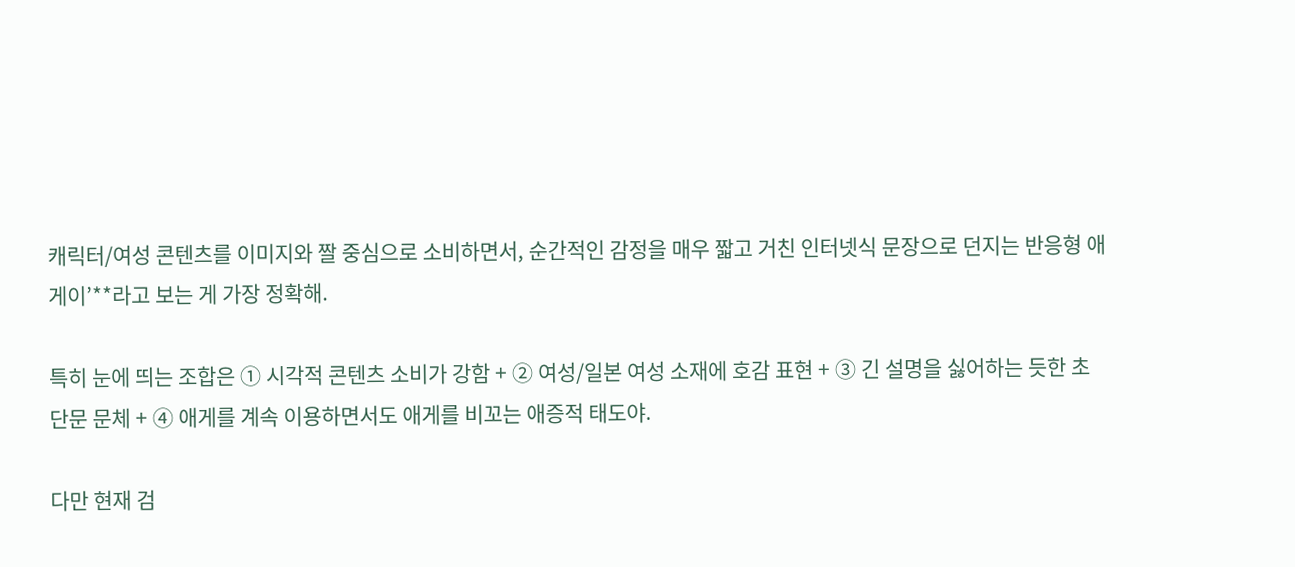캐릭터/여성 콘텐츠를 이미지와 짤 중심으로 소비하면서, 순간적인 감정을 매우 짧고 거친 인터넷식 문장으로 던지는 반응형 애게이’**라고 보는 게 가장 정확해.

특히 눈에 띄는 조합은 ① 시각적 콘텐츠 소비가 강함 + ② 여성/일본 여성 소재에 호감 표현 + ③ 긴 설명을 싫어하는 듯한 초단문 문체 + ④ 애게를 계속 이용하면서도 애게를 비꼬는 애증적 태도야.

다만 현재 검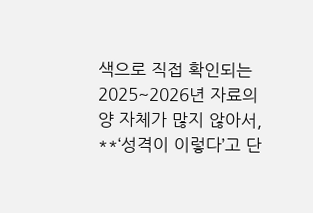색으로 직접 확인되는 2025~2026년 자료의 양 자체가 많지 않아서, **‘성격이 이렇다’고 단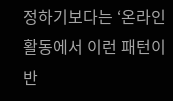정하기보다는 ‘온라인 활동에서 이런 패턴이 반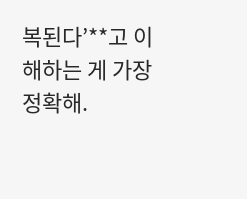복된다’**고 이해하는 게 가장 정확해.